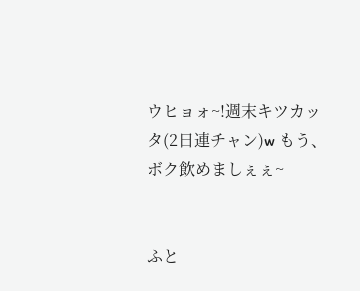ウヒョォ~!週末キツカッタ(2日連チャン)w もう、ボク飲めましぇぇ~


ふと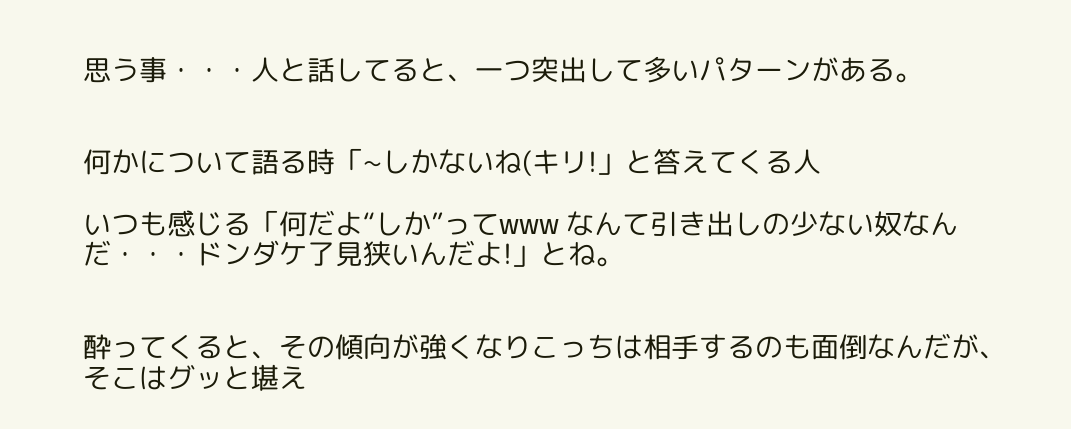思う事・・・人と話してると、一つ突出して多いパターンがある。


何かについて語る時「~しかないね(キリ!」と答えてくる人

いつも感じる「何だよ“しか”ってwww なんて引き出しの少ない奴なんだ・・・ドンダケ了見狭いんだよ!」とね。


酔ってくると、その傾向が強くなりこっちは相手するのも面倒なんだが、そこはグッと堪え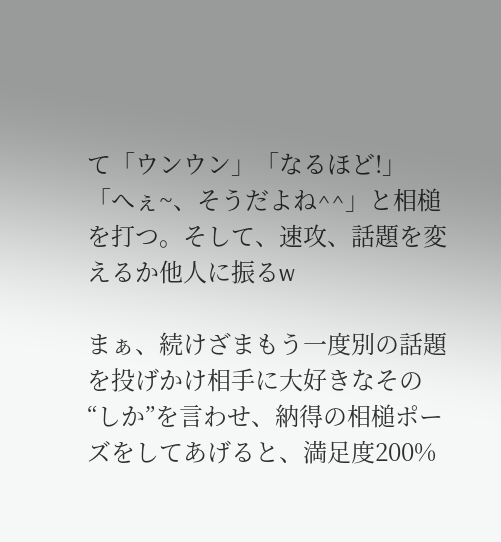て「ウンウン」「なるほど!」「へぇ~、そうだよね^^」と相槌を打つ。そして、速攻、話題を変えるか他人に振るw

まぁ、続けざまもう一度別の話題を投げかけ相手に大好きなその“しか”を言わせ、納得の相槌ポーズをしてあげると、満足度200%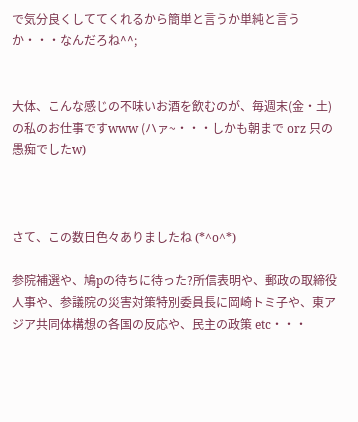で気分良くしててくれるから簡単と言うか単純と言うか・・・なんだろね^^;


大体、こんな感じの不味いお酒を飲むのが、毎週末(金・土)の私のお仕事ですwww (ハァ~・・・しかも朝まで orz 只の愚痴でしたw)



さて、この数日色々ありましたね (*^o^*)

参院補選や、鳩pの待ちに待った?所信表明や、郵政の取締役人事や、参議院の災害対策特別委員長に岡崎トミ子や、東アジア共同体構想の各国の反応や、民主の政策 etc・・・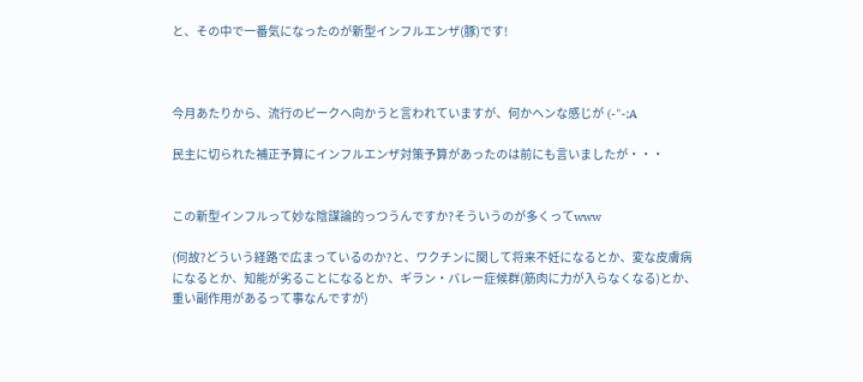と、その中で一番気になったのが新型インフルエンザ(豚)です!



今月あたりから、流行のピークへ向かうと言われていますが、何かヘンな感じが (-"-;A

民主に切られた補正予算にインフルエンザ対策予算があったのは前にも言いましたが・・・


この新型インフルって妙な陰謀論的っつうんですか?そういうのが多くってwww

(何故?どういう経路で広まっているのか?と、ワクチンに関して将来不妊になるとか、変な皮膚病になるとか、知能が劣ることになるとか、ギラン・バレー症候群(筋肉に力が入らなくなる)とか、重い副作用があるって事なんですが)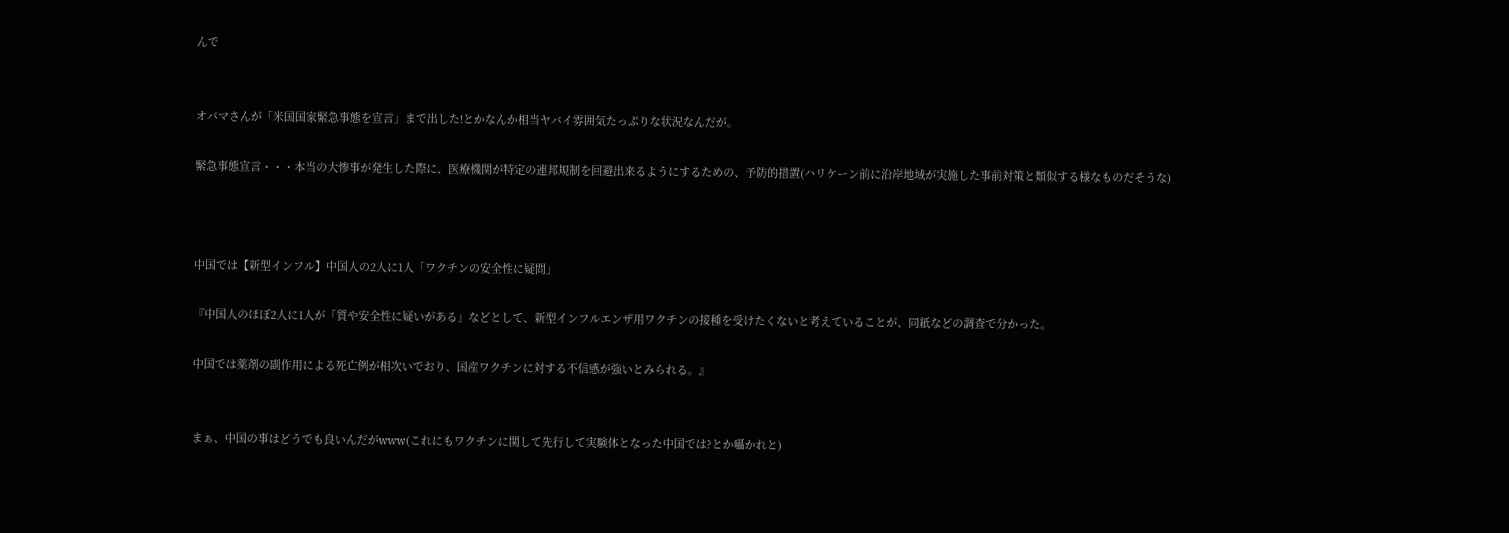んで


オバマさんが「米国国家緊急事態を宣言」まで出した!とかなんか相当ヤバイ雰囲気たっぷりな状況なんだが。

緊急事態宣言・・・本当の大惨事が発生した際に、医療機関が特定の連邦規制を回避出来るようにするための、予防的措置(ハリケーン前に沿岸地域が実施した事前対策と類似する様なものだそうな)



中国では【新型インフル】中国人の2人に1人「ワクチンの安全性に疑問」

『中国人のほぼ2人に1人が「質や安全性に疑いがある」などとして、新型インフルエンザ用ワクチンの接種を受けたくないと考えていることが、同紙などの調査で分かった。

中国では薬剤の副作用による死亡例が相次いでおり、国産ワクチンに対する不信感が強いとみられる。』


まぁ、中国の事はどうでも良いんだがwww(これにもワクチンに関して先行して実験体となった中国では?とか囁かれと)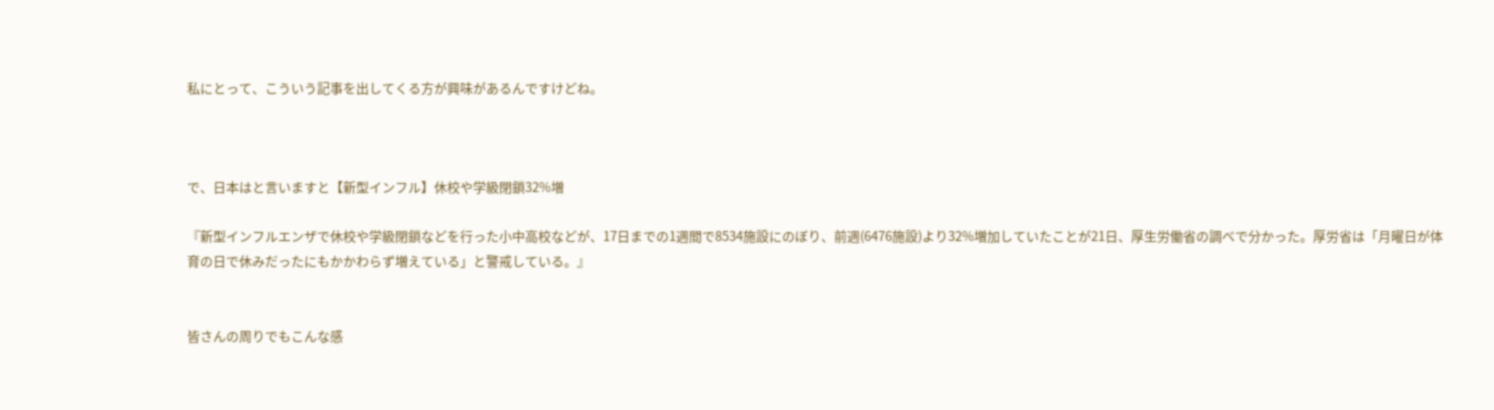私にとって、こういう記事を出してくる方が興味があるんですけどね。



で、日本はと言いますと【新型インフル】休校や学級閉鎖32%増

『新型インフルエンザで休校や学級閉鎖などを行った小中高校などが、17日までの1週間で8534施設にのぼり、前週(6476施設)より32%増加していたことが21日、厚生労働省の調べで分かった。厚労省は「月曜日が体育の日で休みだったにもかかわらず増えている」と警戒している。』


皆さんの周りでもこんな感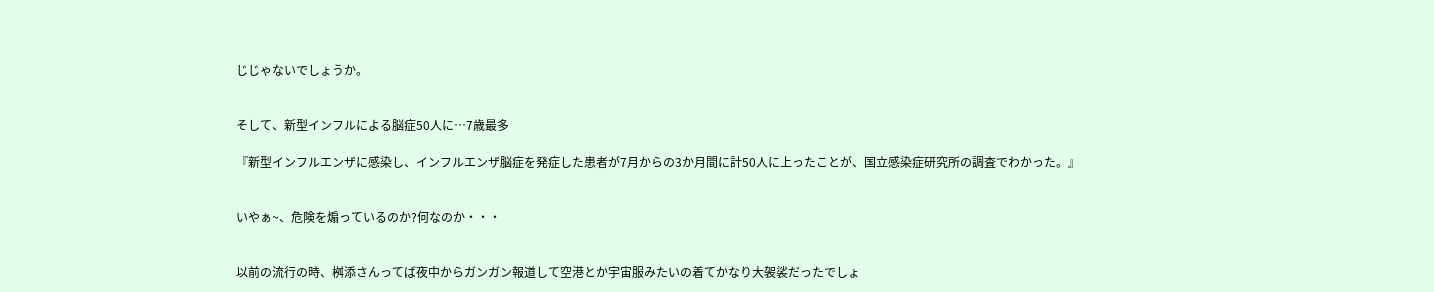じじゃないでしょうか。


そして、新型インフルによる脳症50人に…7歳最多

『新型インフルエンザに感染し、インフルエンザ脳症を発症した患者が7月からの3か月間に計50人に上ったことが、国立感染症研究所の調査でわかった。』


いやぁ~、危険を煽っているのか?何なのか・・・


以前の流行の時、桝添さんってば夜中からガンガン報道して空港とか宇宙服みたいの着てかなり大袈裟だったでしょ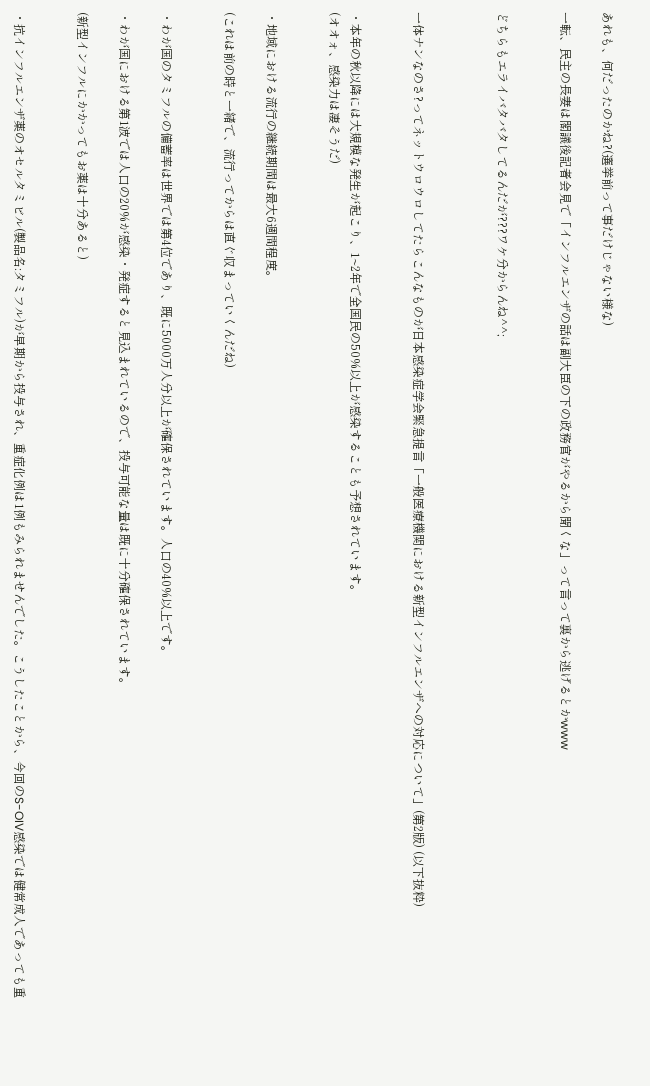あれも、何だったのかね?(選挙前って事だけじゃない様な)

一転、民主の長妻は閣議後記者会見で「インフルエンザの話は副大臣の下の政務官がやるから聞くな」って言って裏から逃げるとかwww


どちらもエライバタバタしてるんだが???ワケ分からんね^^;



一体ナンなのさ?ってネットウロウロしてたらこんなものが日本感染症学会緊急提言「一般医療機関における新型インフルエンザへの対応について」(第2版) (以下抜粋)


・本年の秋以降には大規模な発生が起こり、1~2年で全国民の50%以上が感染することも予想されています。
(オオォ、感染力は凄そうだ)


・地域における流行の継続期間は最大6週間程度。

(これは前の時と一緒で、流行ってからは直ぐ収まっていくんだね)


・わが国のタミフルの備蓄率は世界では第4位であり、既に5000万人分以上が確保されています。人口の40%以上です。

・わが国における第1波では人口の20%が感染・発症すると見込まれているので、投与可能な量は既に十分確保されています。

(新型インフルにかかってもお薬は十分あると)


・抗インフルエンザ薬のオセルタミビル(製品名:タミフル)が早期から投与され、重症化例は1例もみられませんでした。こうしたことから、今回のS-OIV感染では健常成人であっても重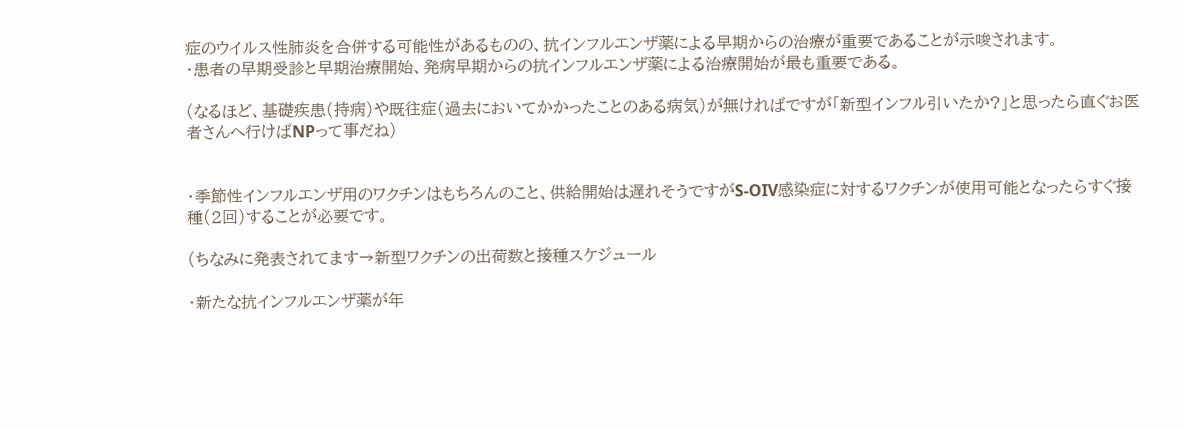症のウイルス性肺炎を合併する可能性があるものの、抗インフルエンザ薬による早期からの治療が重要であることが示唆されます。
・患者の早期受診と早期治療開始、発病早期からの抗インフルエンザ薬による治療開始が最も重要である。

(なるほど、基礎疾患(持病)や既往症(過去においてかかったことのある病気)が無ければですが「新型インフル引いたか?」と思ったら直ぐお医者さんへ行けばNPって事だね)


・季節性インフルエンザ用のワクチンはもちろんのこと、供給開始は遅れそうですがS-OIV感染症に対するワクチンが使用可能となったらすぐ接種(2回)することが必要です。

(ちなみに発表されてます→新型ワクチンの出荷数と接種スケジュール

・新たな抗インフルエンザ薬が年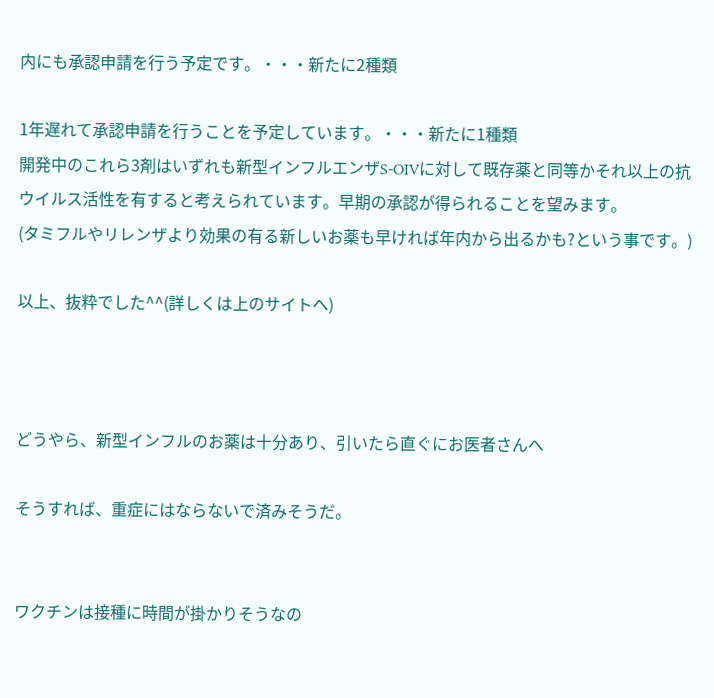内にも承認申請を行う予定です。・・・新たに2種類

1年遅れて承認申請を行うことを予定しています。・・・新たに1種類
開発中のこれら3剤はいずれも新型インフルエンザS-OIVに対して既存薬と同等かそれ以上の抗ウイルス活性を有すると考えられています。早期の承認が得られることを望みます。
(タミフルやリレンザより効果の有る新しいお薬も早ければ年内から出るかも?という事です。)

以上、抜粋でした^^(詳しくは上のサイトへ)



どうやら、新型インフルのお薬は十分あり、引いたら直ぐにお医者さんへ

そうすれば、重症にはならないで済みそうだ。


ワクチンは接種に時間が掛かりそうなの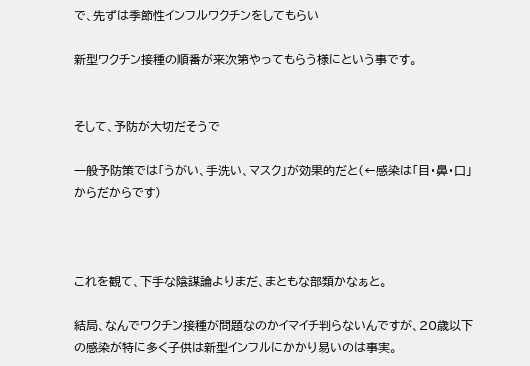で、先ずは季節性インフルワクチンをしてもらい

新型ワクチン接種の順番が来次第やってもらう様にという事です。


そして、予防が大切だそうで

一般予防策では「うがい、手洗い、マスク」が効果的だと(←感染は「目・鼻・口」からだからです)



これを観て、下手な陰謀論よりまだ、まともな部類かなぁと。

結局、なんでワクチン接種が問題なのかイマイチ判らないんですが、20歳以下の感染が特に多く子供は新型インフルにかかり易いのは事実。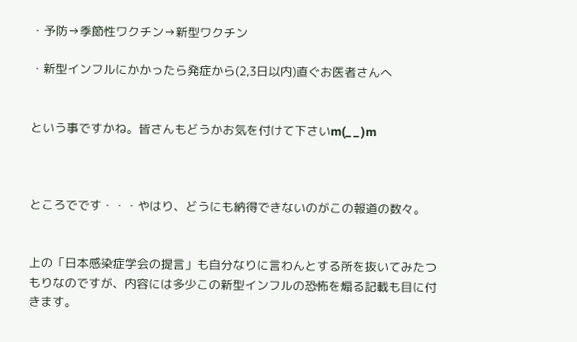・予防→季節性ワクチン→新型ワクチン

・新型インフルにかかったら発症から(2,3日以内)直ぐお医者さんへ


という事ですかね。皆さんもどうかお気を付けて下さいm(_ _ )m



ところでです・・・やはり、どうにも納得できないのがこの報道の数々。


上の「日本感染症学会の提言」も自分なりに言わんとする所を抜いてみたつもりなのですが、内容には多少この新型インフルの恐怖を煽る記載も目に付きます。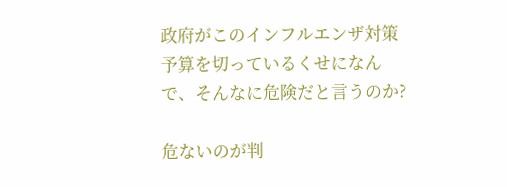政府がこのインフルエンザ対策予算を切っているくせになんで、そんなに危険だと言うのか?

危ないのが判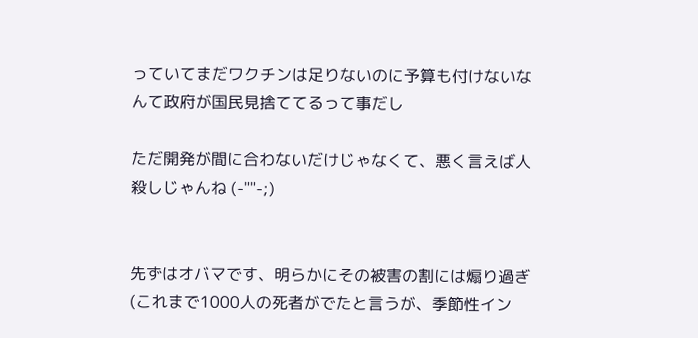っていてまだワクチンは足りないのに予算も付けないなんて政府が国民見捨ててるって事だし

ただ開発が間に合わないだけじゃなくて、悪く言えば人殺しじゃんね (-""-;)


先ずはオバマです、明らかにその被害の割には煽り過ぎ(これまで1000人の死者がでたと言うが、季節性イン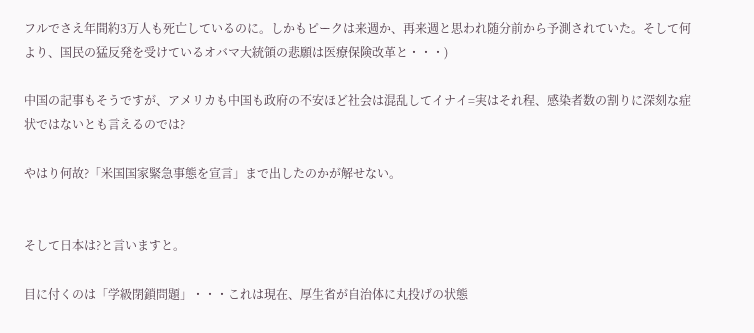フルでさえ年間約3万人も死亡しているのに。しかもピークは来週か、再来週と思われ随分前から予測されていた。そして何より、国民の猛反発を受けているオバマ大統領の悲願は医療保険改革と・・・)

中国の記事もそうですが、アメリカも中国も政府の不安ほど社会は混乱してイナイ=実はそれ程、感染者数の割りに深刻な症状ではないとも言えるのでは?

やはり何故?「米国国家緊急事態を宣言」まで出したのかが解せない。


そして日本は?と言いますと。

目に付くのは「学級閉鎖問題」・・・これは現在、厚生省が自治体に丸投げの状態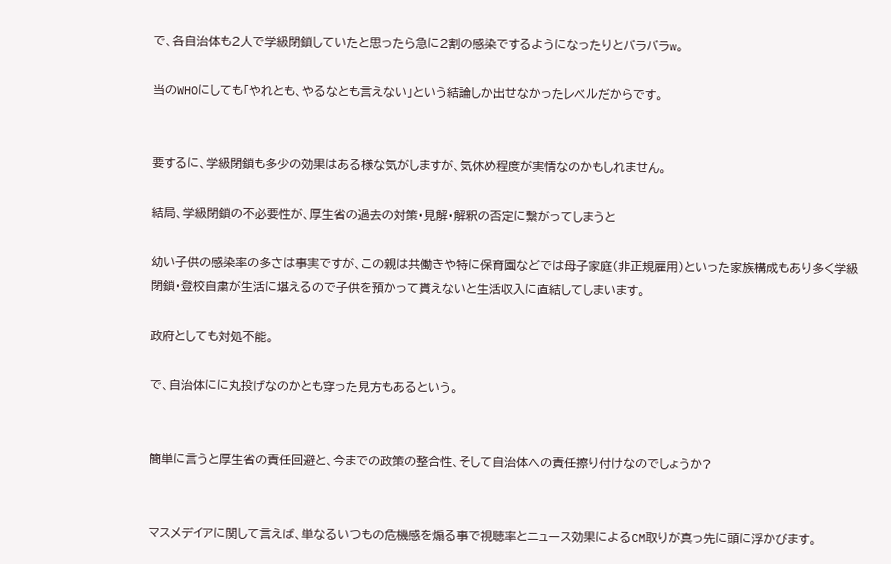で、各自治体も2人で学級閉鎖していたと思ったら急に2割の感染でするようになったりとバラバラw。

当のWHOにしても「やれとも、やるなとも言えない」という結論しか出せなかったレベルだからです。


要するに、学級閉鎖も多少の効果はある様な気がしますが、気休め程度が実情なのかもしれません。

結局、学級閉鎖の不必要性が、厚生省の過去の対策・見解・解釈の否定に繋がってしまうと

幼い子供の感染率の多さは事実ですが、この親は共働きや特に保育園などでは母子家庭(非正規雇用)といった家族構成もあり多く学級閉鎖・登校自粛が生活に堪えるので子供を預かって貰えないと生活収入に直結してしまいます。

政府としても対処不能。

で、自治体にに丸投げなのかとも穿った見方もあるという。


簡単に言うと厚生省の責任回避と、今までの政策の整合性、そして自治体への責任擦り付けなのでしょうか?


マスメデイアに関して言えば、単なるいつもの危機感を煽る事で視聴率とニュース効果によるCM取りが真っ先に頭に浮かびます。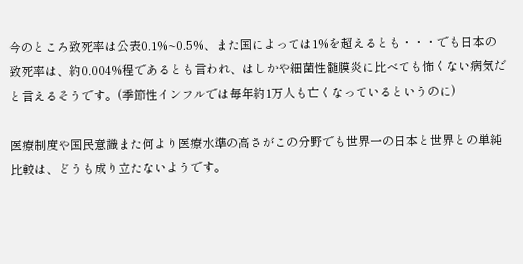今のところ致死率は公表0.1%~0.5%、また国によっては1%を超えるとも・・・でも日本の致死率は、約0.004%程であるとも言われ、はしかや細菌性髄膜炎に比べても怖くない病気だと言えるそうです。(季節性インフルでは毎年約1万人も亡くなっているというのに)

医療制度や国民意識また何より医療水準の高さがこの分野でも世界一の日本と世界との単純比較は、どうも成り立たないようです。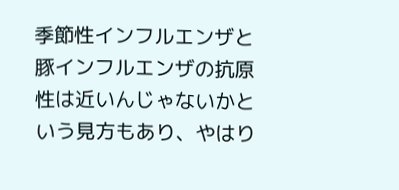季節性インフルエンザと豚インフルエンザの抗原性は近いんじゃないかという見方もあり、やはり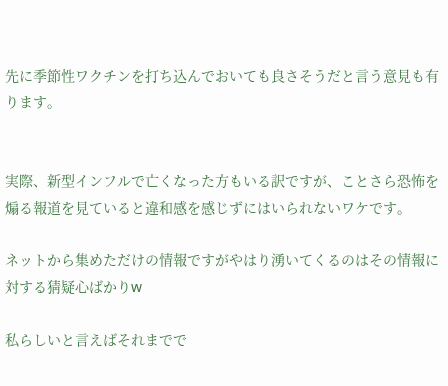先に季節性ワクチンを打ち込んでおいても良さそうだと言う意見も有ります。


実際、新型インフルで亡くなった方もいる訳ですが、ことさら恐怖を煽る報道を見ていると違和感を感じずにはいられないワケです。

ネットから集めただけの情報ですがやはり湧いてくるのはその情報に対する猜疑心ばかりw

私らしいと言えばそれまでで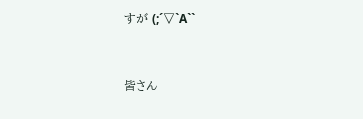すが (;´▽`A``


皆さん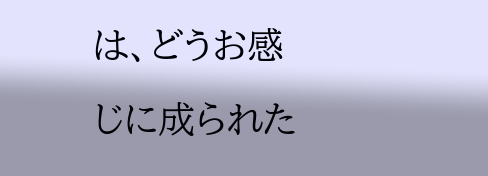は、どうお感じに成られた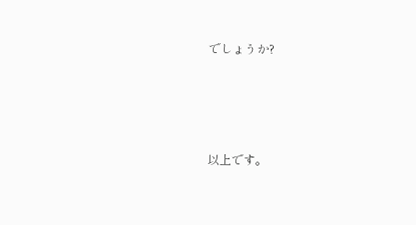でしょうか?




以上です。